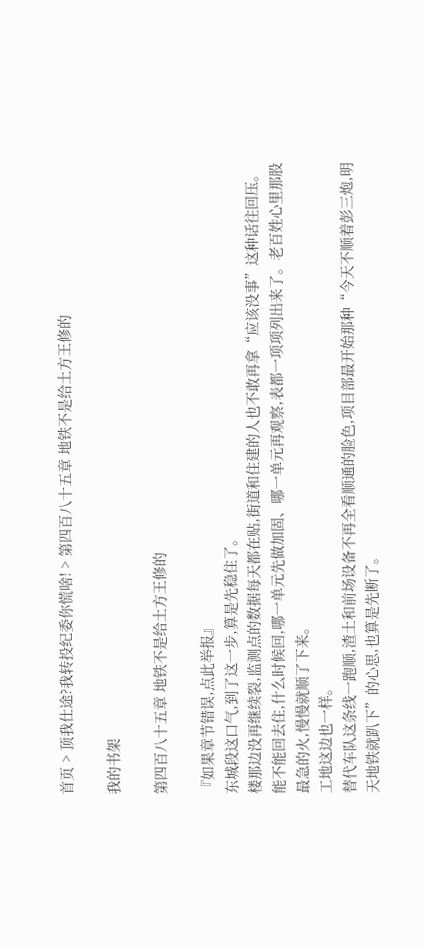首页 > 顶我仕途?我转投纪委你慌啥! > 第四百八十五章 地铁不是给土方王修的

我的书架

第四百八十五章 地铁不是给土方王修的

『如果章节错误,点此举报』
东城段这口气,到了这一步,算是先稳住了。
楼那边没再继续裂,监测点的数据每天都在贴,街道和住建的人也不敢再拿“应该没事”这种话往回压。能不能回去住,什么时候回,哪一单元先做加固、哪一单元再观察,表都一项项列出来了。老百姓心里那股最急的火,慢慢就顺了下来。
工地这边也一样。
替代车队这条线一跑顺,渣土和前场设备不再全看顺通的脸色,项目部最开始那种“今天不顺着彭三炮,明天地铁就趴下”的心思,也算是先断了。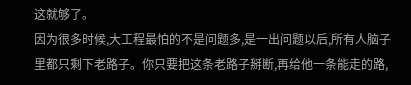这就够了。
因为很多时候,大工程最怕的不是问题多,是一出问题以后,所有人脑子里都只剩下老路子。你只要把这条老路子掰断,再给他一条能走的路,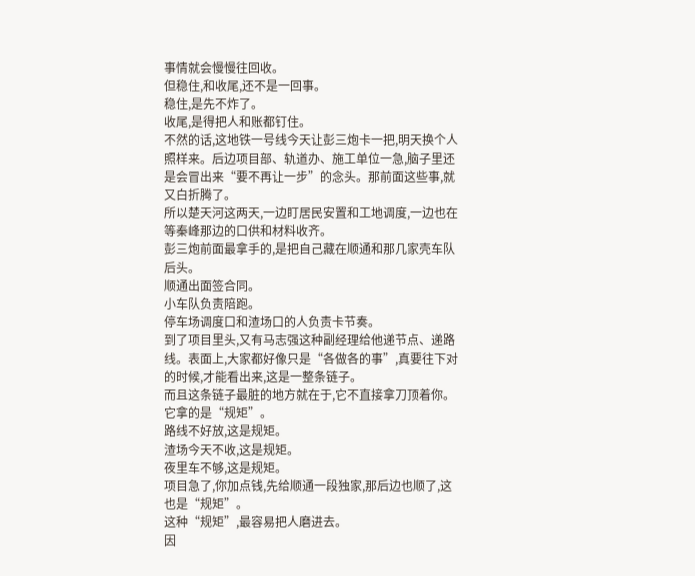事情就会慢慢往回收。
但稳住,和收尾,还不是一回事。
稳住,是先不炸了。
收尾,是得把人和账都钉住。
不然的话,这地铁一号线今天让彭三炮卡一把,明天换个人照样来。后边项目部、轨道办、施工单位一急,脑子里还是会冒出来“要不再让一步”的念头。那前面这些事,就又白折腾了。
所以楚天河这两天,一边盯居民安置和工地调度,一边也在等秦峰那边的口供和材料收齐。
彭三炮前面最拿手的,是把自己藏在顺通和那几家壳车队后头。
顺通出面签合同。
小车队负责陪跑。
停车场调度口和渣场口的人负责卡节奏。
到了项目里头,又有马志强这种副经理给他递节点、递路线。表面上,大家都好像只是“各做各的事”,真要往下对的时候,才能看出来,这是一整条链子。
而且这条链子最脏的地方就在于,它不直接拿刀顶着你。
它拿的是“规矩”。
路线不好放,这是规矩。
渣场今天不收,这是规矩。
夜里车不够,这是规矩。
项目急了,你加点钱,先给顺通一段独家,那后边也顺了,这也是“规矩”。
这种“规矩”,最容易把人磨进去。
因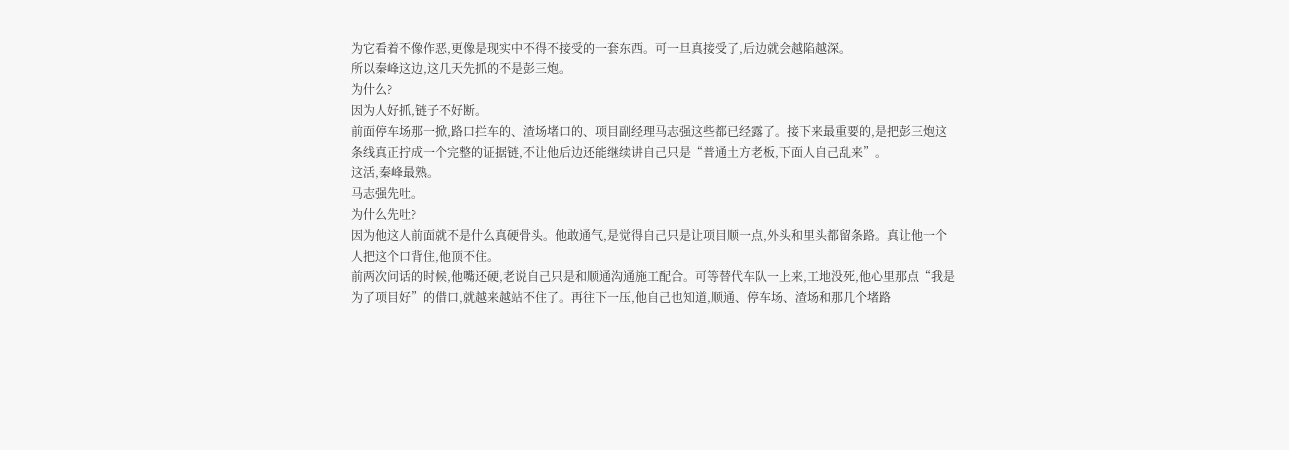为它看着不像作恶,更像是现实中不得不接受的一套东西。可一旦真接受了,后边就会越陷越深。
所以秦峰这边,这几天先抓的不是彭三炮。
为什么?
因为人好抓,链子不好断。
前面停车场那一掀,路口拦车的、渣场堵口的、项目副经理马志强这些都已经露了。接下来最重要的,是把彭三炮这条线真正拧成一个完整的证据链,不让他后边还能继续讲自己只是“普通土方老板,下面人自己乱来”。
这活,秦峰最熟。
马志强先吐。
为什么先吐?
因为他这人前面就不是什么真硬骨头。他敢通气,是觉得自己只是让项目顺一点,外头和里头都留条路。真让他一个人把这个口背住,他顶不住。
前两次问话的时候,他嘴还硬,老说自己只是和顺通沟通施工配合。可等替代车队一上来,工地没死,他心里那点“我是为了项目好”的借口,就越来越站不住了。再往下一压,他自己也知道,顺通、停车场、渣场和那几个堵路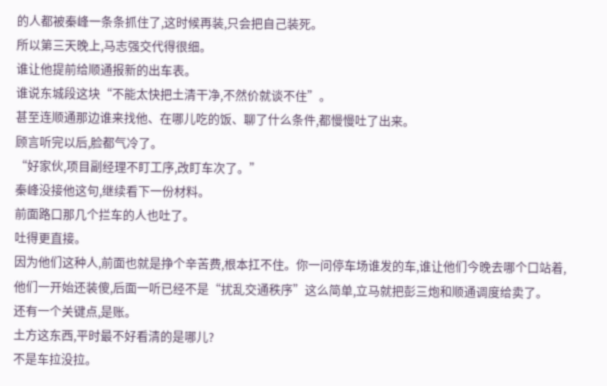的人都被秦峰一条条抓住了,这时候再装,只会把自己装死。
所以第三天晚上,马志强交代得很细。
谁让他提前给顺通报新的出车表。
谁说东城段这块“不能太快把土清干净,不然价就谈不住”。
甚至连顺通那边谁来找他、在哪儿吃的饭、聊了什么条件,都慢慢吐了出来。
顾言听完以后,脸都气冷了。
“好家伙,项目副经理不盯工序,改盯车次了。”
秦峰没接他这句,继续看下一份材料。
前面路口那几个拦车的人也吐了。
吐得更直接。
因为他们这种人,前面也就是挣个辛苦费,根本扛不住。你一问停车场谁发的车,谁让他们今晚去哪个口站着,他们一开始还装傻,后面一听已经不是“扰乱交通秩序”这么简单,立马就把彭三炮和顺通调度给卖了。
还有一个关键点,是账。
土方这东西,平时最不好看清的是哪儿?
不是车拉没拉。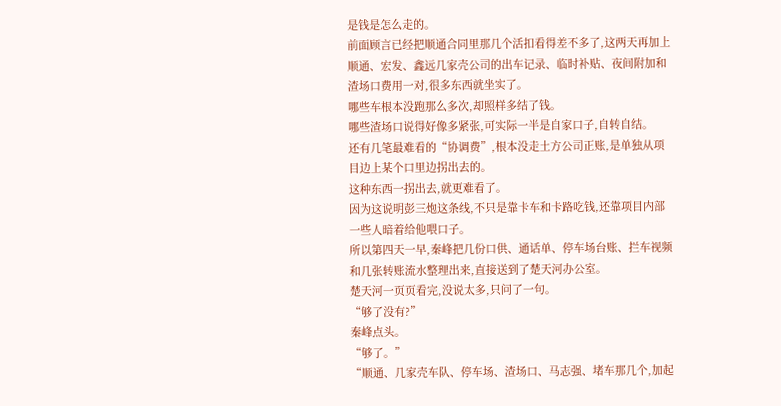是钱是怎么走的。
前面顾言已经把顺通合同里那几个活扣看得差不多了,这两天再加上顺通、宏发、鑫远几家壳公司的出车记录、临时补贴、夜间附加和渣场口费用一对,很多东西就坐实了。
哪些车根本没跑那么多次,却照样多结了钱。
哪些渣场口说得好像多紧张,可实际一半是自家口子,自转自结。
还有几笔最难看的“协调费”,根本没走土方公司正账,是单独从项目边上某个口里边拐出去的。
这种东西一拐出去,就更难看了。
因为这说明彭三炮这条线,不只是靠卡车和卡路吃钱,还靠项目内部一些人暗着给他喂口子。
所以第四天一早,秦峰把几份口供、通话单、停车场台账、拦车视频和几张转账流水整理出来,直接送到了楚天河办公室。
楚天河一页页看完,没说太多,只问了一句。
“够了没有?”
秦峰点头。
“够了。”
“顺通、几家壳车队、停车场、渣场口、马志强、堵车那几个,加起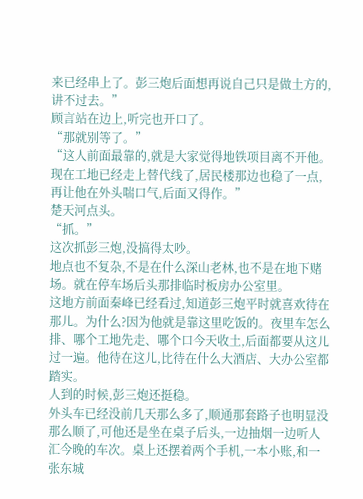来已经串上了。彭三炮后面想再说自己只是做土方的,讲不过去。”
顾言站在边上,听完也开口了。
“那就别等了。”
“这人前面最靠的,就是大家觉得地铁项目离不开他。现在工地已经走上替代线了,居民楼那边也稳了一点,再让他在外头喘口气,后面又得作。”
楚天河点头。
“抓。”
这次抓彭三炮,没搞得太吵。
地点也不复杂,不是在什么深山老林,也不是在地下赌场。就在停车场后头那排临时板房办公室里。
这地方前面秦峰已经看过,知道彭三炮平时就喜欢待在那儿。为什么?因为他就是靠这里吃饭的。夜里车怎么排、哪个工地先走、哪个口今天收土,后面都要从这儿过一遍。他待在这儿,比待在什么大酒店、大办公室都踏实。
人到的时候,彭三炮还挺稳。
外头车已经没前几天那么多了,顺通那套路子也明显没那么顺了,可他还是坐在桌子后头,一边抽烟一边听人汇今晚的车次。桌上还摆着两个手机,一本小账,和一张东城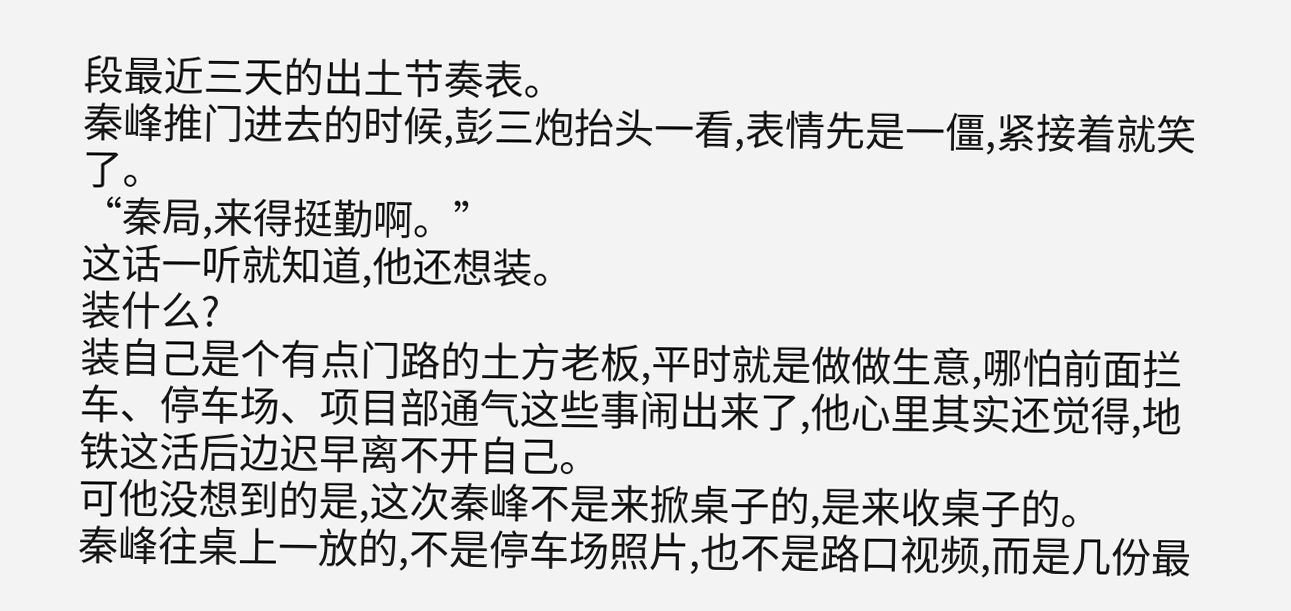段最近三天的出土节奏表。
秦峰推门进去的时候,彭三炮抬头一看,表情先是一僵,紧接着就笑了。
“秦局,来得挺勤啊。”
这话一听就知道,他还想装。
装什么?
装自己是个有点门路的土方老板,平时就是做做生意,哪怕前面拦车、停车场、项目部通气这些事闹出来了,他心里其实还觉得,地铁这活后边迟早离不开自己。
可他没想到的是,这次秦峰不是来掀桌子的,是来收桌子的。
秦峰往桌上一放的,不是停车场照片,也不是路口视频,而是几份最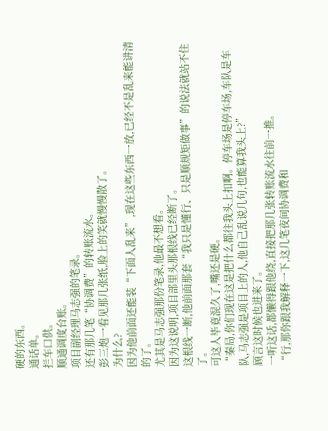硬的东西。
通话单。
拦车口供。
顺通调度台账。
项目副经理马志强的笔录。
还有那几笔“协调费”的转账流水。
彭三炮一看见那几张纸,脸上的笑就慢慢散了。
为什么?
因为他前面还能装“下面人乱来”,现在这些东西一放,已经不是乱来能讲清的了。
尤其是马志强那份笔录,他最不想看。
因为这说明,项目部里头那根线已经断了。
这根线一断,他前面那套“我只是懂行、只是顺规矩做事”的说法就站不住了。
可这人毕竟混久了,嘴还是硬。
“秦局,你们现在这是把什么都往我头上扣啊。停车场是停车场,车队是车队,马志强是项目上的人,他自己乱说几句,也能算我头上?”
顾言这时候也进来了。
一听这话,都懒得跟他绕,直接把那几张转账流水往前一推。
“行,那你跟我解释一下,这几笔夜间协调费和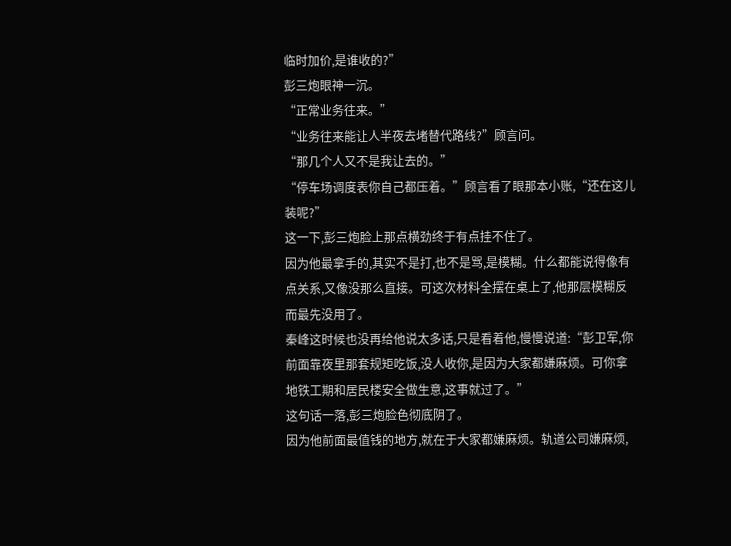临时加价,是谁收的?”
彭三炮眼神一沉。
“正常业务往来。”
“业务往来能让人半夜去堵替代路线?”顾言问。
“那几个人又不是我让去的。”
“停车场调度表你自己都压着。”顾言看了眼那本小账,“还在这儿装呢?”
这一下,彭三炮脸上那点横劲终于有点挂不住了。
因为他最拿手的,其实不是打,也不是骂,是模糊。什么都能说得像有点关系,又像没那么直接。可这次材料全摆在桌上了,他那层模糊反而最先没用了。
秦峰这时候也没再给他说太多话,只是看着他,慢慢说道:“彭卫军,你前面靠夜里那套规矩吃饭,没人收你,是因为大家都嫌麻烦。可你拿地铁工期和居民楼安全做生意,这事就过了。”
这句话一落,彭三炮脸色彻底阴了。
因为他前面最值钱的地方,就在于大家都嫌麻烦。轨道公司嫌麻烦,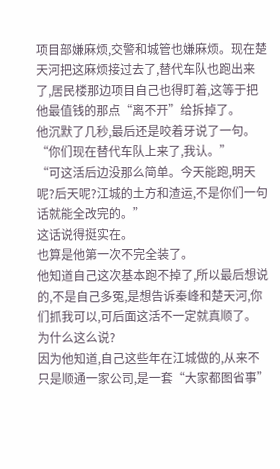项目部嫌麻烦,交警和城管也嫌麻烦。现在楚天河把这麻烦接过去了,替代车队也跑出来了,居民楼那边项目自己也得盯着,这等于把他最值钱的那点“离不开”给拆掉了。
他沉默了几秒,最后还是咬着牙说了一句。
“你们现在替代车队上来了,我认。”
“可这活后边没那么简单。今天能跑,明天呢?后天呢?江城的土方和渣运,不是你们一句话就能全改完的。”
这话说得挺实在。
也算是他第一次不完全装了。
他知道自己这次基本跑不掉了,所以最后想说的,不是自己多冤,是想告诉秦峰和楚天河,你们抓我可以,可后面这活不一定就真顺了。
为什么这么说?
因为他知道,自己这些年在江城做的,从来不只是顺通一家公司,是一套“大家都图省事”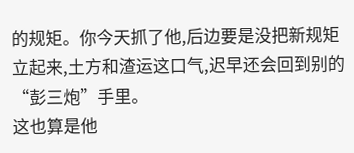的规矩。你今天抓了他,后边要是没把新规矩立起来,土方和渣运这口气,迟早还会回到别的“彭三炮”手里。
这也算是他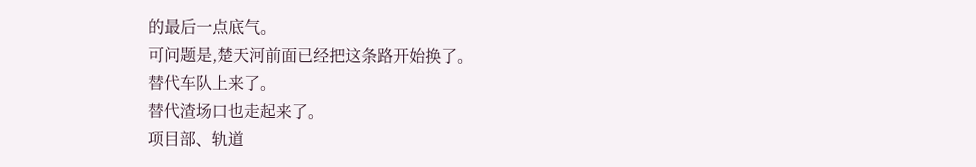的最后一点底气。
可问题是,楚天河前面已经把这条路开始换了。
替代车队上来了。
替代渣场口也走起来了。
项目部、轨道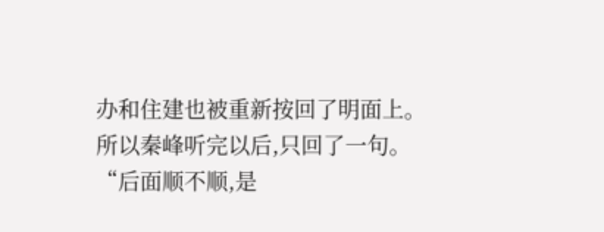办和住建也被重新按回了明面上。
所以秦峰听完以后,只回了一句。
“后面顺不顺,是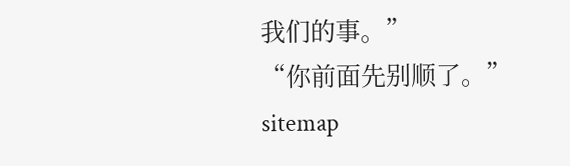我们的事。”
“你前面先别顺了。”
sitemap